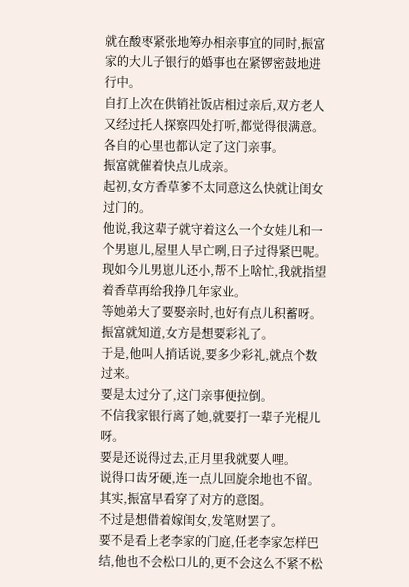就在酸枣紧张地筹办相亲事宜的同时,振富家的大儿子银行的婚事也在紧锣密鼓地进行中。
自打上次在供销社饭店相过亲后,双方老人又经过托人探察四处打听,都觉得很满意。
各自的心里也都认定了这门亲事。
振富就催着快点儿成亲。
起初,女方香草爹不太同意这么快就让闺女过门的。
他说,我这辈子就守着这么一个女娃儿和一个男崽儿,屋里人早亡咧,日子过得紧巴呢。
现如今儿男崽儿还小,帮不上啥忙,我就指望着香草再给我挣几年家业。
等她弟大了要娶亲时,也好有点儿积蓄呀。
振富就知道,女方是想要彩礼了。
于是,他叫人捎话说,要多少彩礼,就点个数过来。
要是太过分了,这门亲事便拉倒。
不信我家银行离了她,就要打一辈子光棍儿呀。
要是还说得过去,正月里我就要人哩。
说得口齿牙硬,连一点儿回旋余地也不留。
其实,振富早看穿了对方的意图。
不过是想借着嫁闺女,发笔财罢了。
要不是看上老李家的门庭,任老李家怎样巴结,他也不会松口儿的,更不会这么不紧不松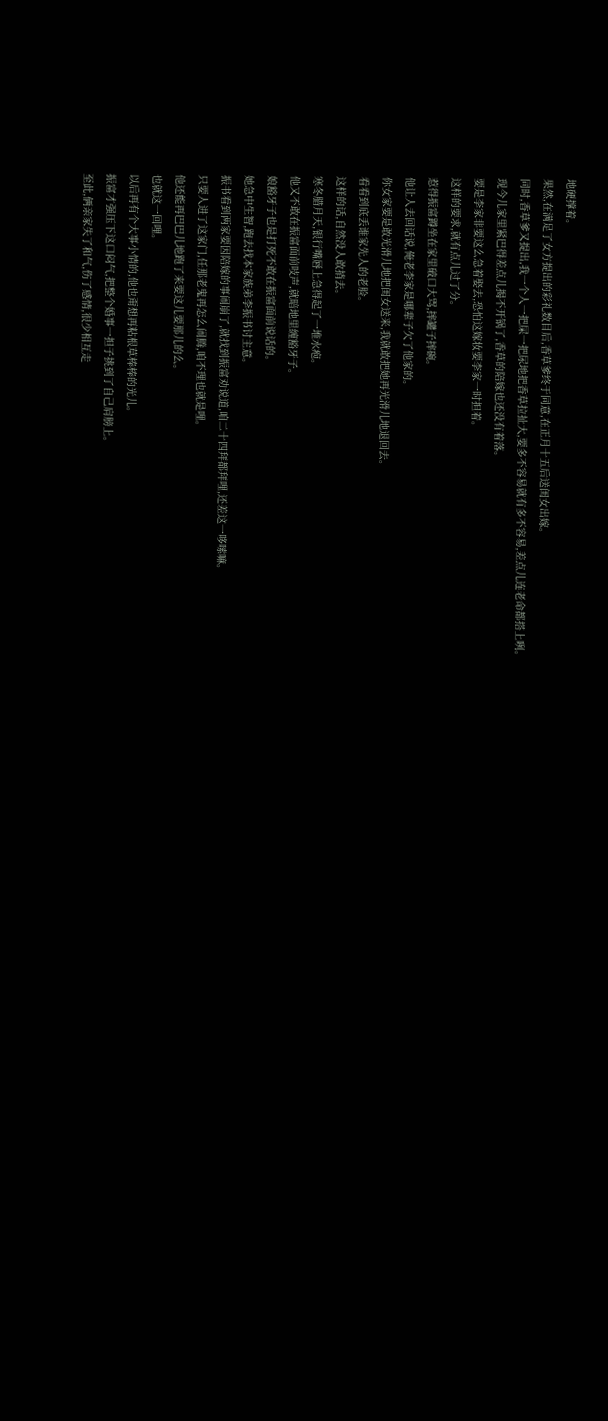地硬撑着。
果然,在满足了女方提出的彩礼数目后,香草爹终于同意,在正月十五后送闺女出嫁。
同时,香草爹又提出,我一个人一把屎一把尿地把香草拉扯大,要多不容易就有多不容易,差点儿连老命都搭上咧。
现今儿家里紧巴得差点儿揭不开锅了,香草的陪嫁也还没有着落。
要是李家非要这么急着娶去,恐怕这嫁妆要李家一时担着。
这样的要求,就有点儿过了分。
惹得振富蹲坐在家里破口大骂,摔罐子摔碗。
他让人去回话说,俺老李家是哪辈子欠了他家的。
你女家要是敢光滑儿地把闺女送来,我就敢把她再光滑儿地退回去。
看看到底丢谁家先人的老脸。
这样的话,自然没人敢捎去。
寒冬腊月天,银行嘴唇上急得起了一堆水疱。
他又不敢在振富面前吱声,就暗地里缠豁牙子。
娘豁牙子也是打死不敢在振富面前说话的。
她急中生智,跑去找本家族弟李振书讨主意。
振书看到两家要因陪嫁的事闹崩了,就找到振富劝说道,咱二十四拜都拜哩,还差这一哆嗦嘛。
只要人进了这家门,任那老鬼再怎么闹腾,咱不理也就是哩。
他还能再巴巴儿地跑了来要这儿要那儿的么。
也就这一回哩。
以后再有个大事小情的,他也甭想再粘根草棒棒的光儿。
振富才强压下这口闷气,把整个婚事一担子挑到了自己肩膀上。
至此,俩亲家失了和气,伤了感情,很少相互走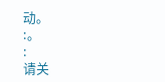动。
:。
:
请关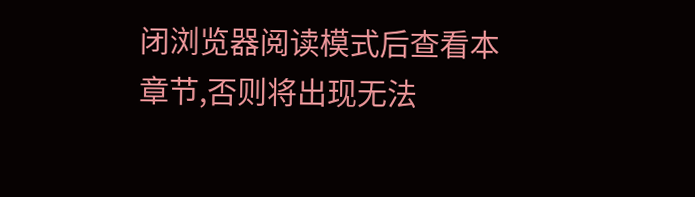闭浏览器阅读模式后查看本章节,否则将出现无法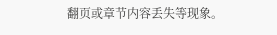翻页或章节内容丢失等现象。